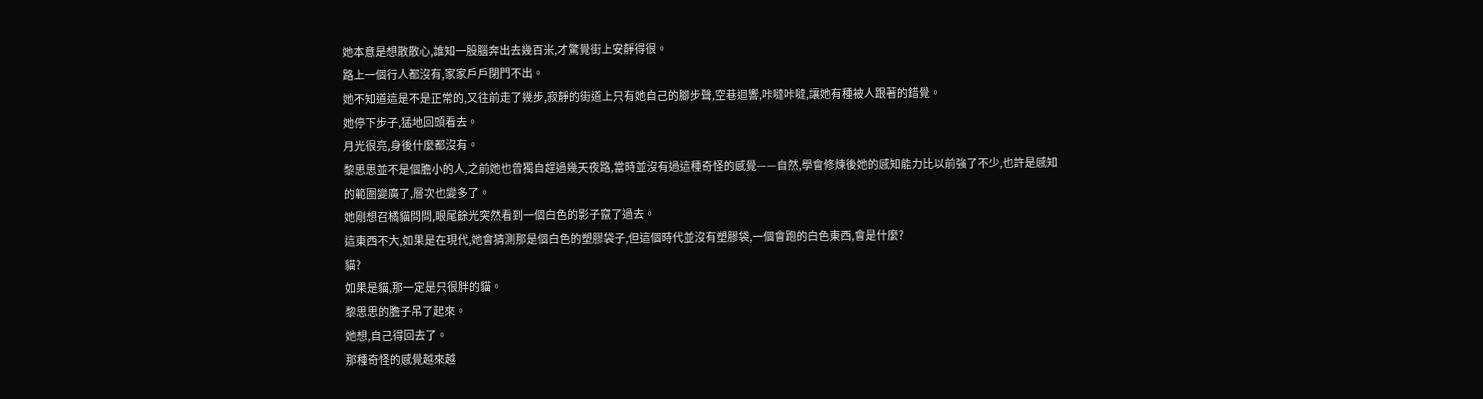她本意是想散散心,誰知一股腦奔出去幾百米,才驚覺街上安靜得很。
路上一個行人都沒有,家家戶戶閉門不出。
她不知道這是不是正常的,又往前走了幾步,寂靜的街道上只有她自己的腳步聲,空巷迴響,咔噠咔噠,讓她有種被人跟著的錯覺。
她停下步子,猛地回頭看去。
月光很亮,身後什麼都沒有。
黎思思並不是個膽小的人,之前她也曾獨自趕過幾天夜路,當時並沒有過這種奇怪的感覺——自然,學會修煉後她的感知能力比以前強了不少,也許是感知的範圍變廣了,層次也變多了。
她剛想召橘貓問問,眼尾餘光突然看到一個白色的影子竄了過去。
這東西不大,如果是在現代,她會猜測那是個白色的塑膠袋子,但這個時代並沒有塑膠袋,一個會跑的白色東西,會是什麼?
貓?
如果是貓,那一定是只很胖的貓。
黎思思的膽子吊了起來。
她想,自己得回去了。
那種奇怪的感覺越來越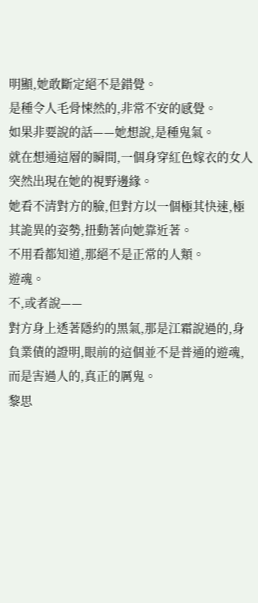明顯,她敢斷定絕不是錯覺。
是種令人毛骨悚然的,非常不安的感覺。
如果非要說的話——她想說,是種鬼氣。
就在想通這層的瞬間,一個身穿紅色嫁衣的女人突然出現在她的視野邊緣。
她看不清對方的臉,但對方以一個極其快速,極其詭異的姿勢,扭動著向她靠近著。
不用看都知道,那絕不是正常的人類。
遊魂。
不,或者說——
對方身上透著隱約的黑氣,那是江霜說過的,身負業債的證明,眼前的這個並不是普通的遊魂,而是害過人的,真正的厲鬼。
黎思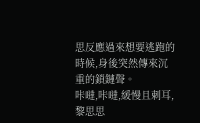思反應過來想要逃跑的時候,身後突然傳來沉重的鎖鏈聲。
咔噠,咔噠,緩慢且刺耳,黎思思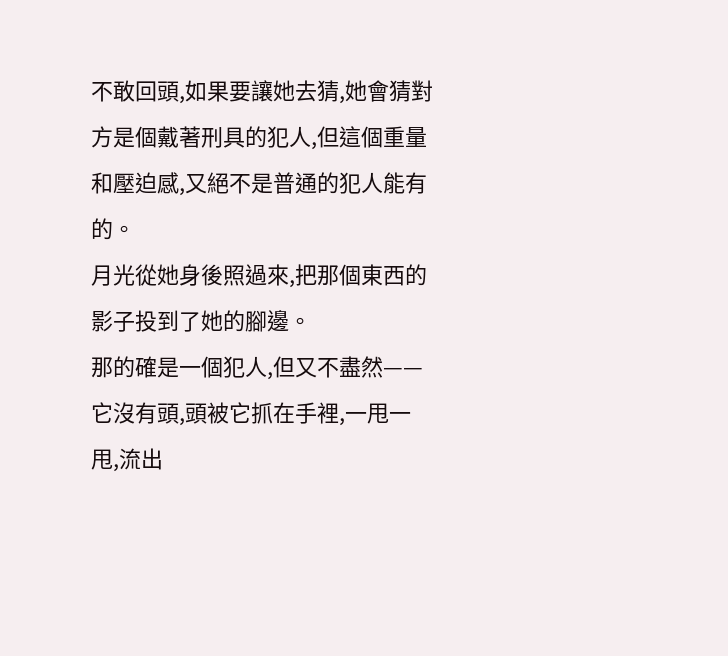不敢回頭,如果要讓她去猜,她會猜對方是個戴著刑具的犯人,但這個重量和壓迫感,又絕不是普通的犯人能有的。
月光從她身後照過來,把那個東西的影子投到了她的腳邊。
那的確是一個犯人,但又不盡然——它沒有頭,頭被它抓在手裡,一甩一甩,流出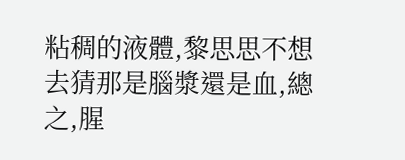粘稠的液體,黎思思不想去猜那是腦漿還是血,總之,腥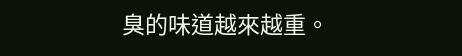臭的味道越來越重。